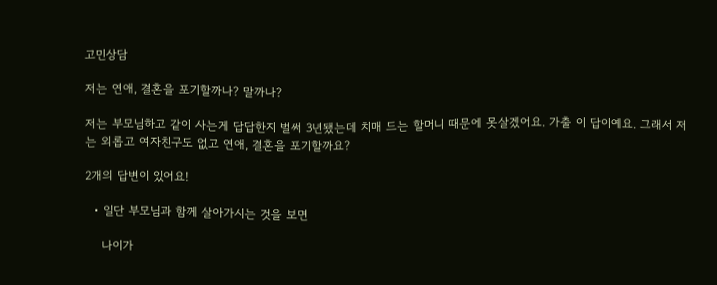고민상담

저는 연애, 결혼을 포기할까나? 말까나?

저는 부모님하고 같이 사는게 답답한지 벌써 3년됐는데 치매 드는 할머니 때문에 못살겠어요. 가출 이 답이예요. 그래서 저는 외롭고 여자친구도 없고 연애, 결혼을 포기할까요?

2개의 답변이 있어요!

  • 일단 부모님과 함께 살아가시는 것을 보면

    나이가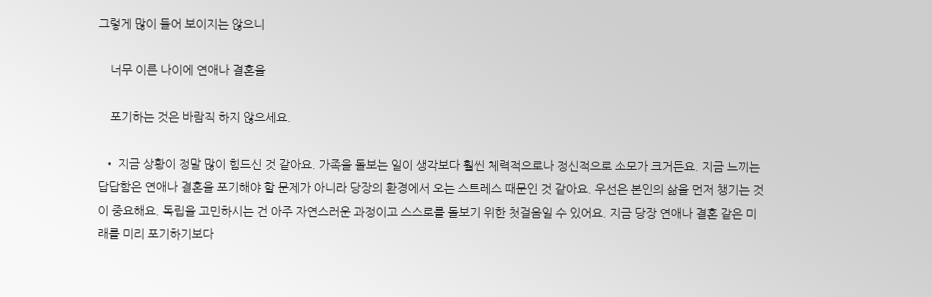그렇게 많이 들어 보이지는 않으니

    너무 이른 나이에 연애나 결혼을

    포기하는 것은 바람직 하지 않으세요.

  • 지금 상황이 정말 많이 힘드신 것 같아요. 가족을 돌보는 일이 생각보다 훨씬 체력적으로나 정신적으로 소모가 크거든요. 지금 느끼는 답답함은 연애나 결혼을 포기해야 할 문제가 아니라 당장의 환경에서 오는 스트레스 때문인 것 같아요. 우선은 본인의 삶을 먼저 챙기는 것이 중요해요. 독립을 고민하시는 건 아주 자연스러운 과정이고 스스로를 돌보기 위한 첫걸음일 수 있어요. 지금 당장 연애나 결혼 같은 미래를 미리 포기하기보다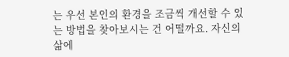는 우선 본인의 환경을 조금씩 개선할 수 있는 방법을 찾아보시는 건 어떨까요. 자신의 삶에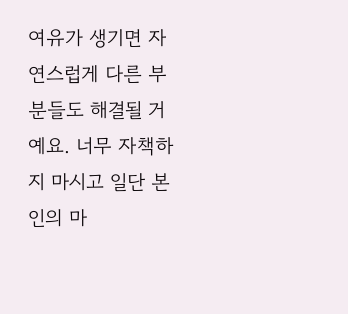여유가 생기면 자연스럽게 다른 부분들도 해결될 거예요. 너무 자책하지 마시고 일단 본인의 마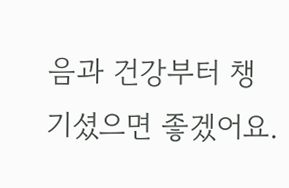음과 건강부터 챙기셨으면 좋겠어요.